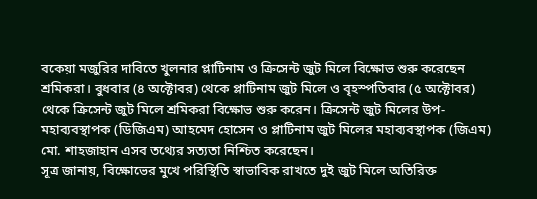বকেয়া মজুরির দাবিতে খুলনার প্লাটিনাম ও ক্রিসেন্ট জুট মিলে বিক্ষোভ শুরু করেছেন শ্রমিকরা। বুধবার (৪ অক্টোবর) থেকে প্লাটিনাম জুট মিলে ও বৃহস্পতিবার (৫ অক্টোবর) থেকে ক্রিসেন্ট জুট মিলে শ্রমিকরা বিক্ষোভ শুরু করেন। ক্রিসেন্ট জুট মিলের উপ-মহাব্যবস্থাপক (ডিজিএম) আহমেদ হোসেন ও প্লাটিনাম জুট মিলের মহাব্যবস্থাপক (জিএম) মো. শাহজাহান এসব তথ্যের সত্যতা নিশ্চিত করেছেন।
সূত্র জানায়, বিক্ষোভের মুখে পরিস্থিতি স্বাভাবিক রাখতে দুই জুট মিলে অতিরিক্ত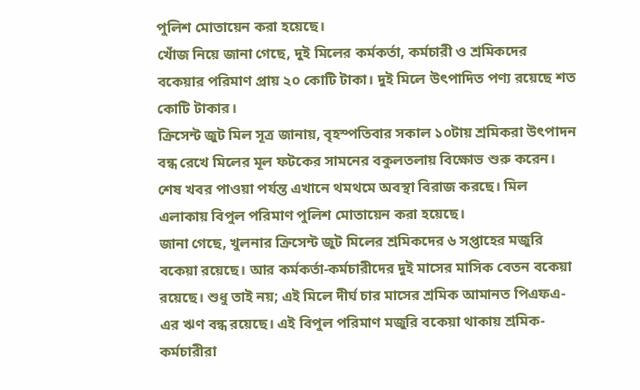পুলিশ মোতায়েন করা হয়েছে।
খোঁজ নিয়ে জানা গেছে, দুই মিলের কর্মকর্তা, কর্মচারী ও শ্রমিকদের বকেয়ার পরিমাণ প্রায় ২০ কোটি টাকা। দুই মিলে উৎপাদিত পণ্য রয়েছে শত কোটি টাকার।
ক্রিসেন্ট জুট মিল সূত্র জানায়, বৃহস্পতিবার সকাল ১০টায় শ্রমিকরা উৎপাদন বন্ধ রেখে মিলের মূল ফটকের সামনের বকুলতলায় বিক্ষোভ শুরু করেন। শেষ খবর পাওয়া পর্যন্ত এখানে থমথমে অবস্থা বিরাজ করছে। মিল এলাকায় বিপুল পরিমাণ পুলিশ মোতায়েন করা হয়েছে।
জানা গেছে, খুলনার ক্রিসেন্ট জুট মিলের শ্রমিকদের ৬ সপ্তাহের মজুরি বকেয়া রয়েছে। আর কর্মকর্তা-কর্মচারীদের দুই মাসের মাসিক বেতন বকেয়া রয়েছে। শুধু তাই নয়; এই মিলে দীর্ঘ চার মাসের শ্রমিক আমানত পিএফএ-এর ঋণ বন্ধ রয়েছে। এই বিপুল পরিমাণ মজুরি বকেয়া থাকায় শ্রমিক-কর্মচারীরা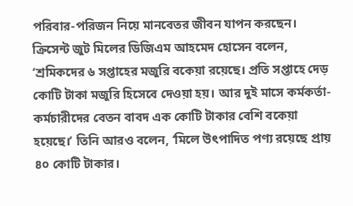পরিবার-পরিজন নিয়ে মানবেতর জীবন যাপন করছেন।
ক্রিসেন্ট জুট মিলের ডিজিএম আহমেদ হোসেন বলেন, ‘শ্রমিকদের ৬ সপ্তাহের মজুরি বকেয়া রয়েছে। প্রতি সপ্তাহে দেড় কোটি টাকা মজুরি হিসেবে দেওয়া হয়। আর দুই মাসে কর্মকর্তা-কর্মচারীদের বেতন বাবদ এক কোটি টাকার বেশি বকেয়া হয়েছে।’ তিনি আরও বলেন, ‘মিলে উৎপাদিত পণ্য রয়েছে প্রায় ৪০ কোটি টাকার।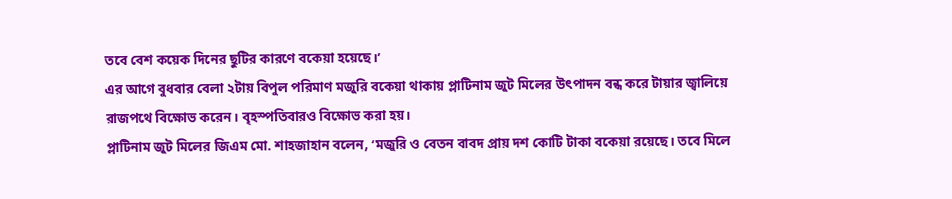তবে বেশ কয়েক দিনের ছুটির কারণে বকেয়া হয়েছে।’
এর আগে বুধবার বেলা ২টায় বিপুল পরিমাণ মজুরি বকেয়া থাকায় প্লাটিনাম জুট মিলের উৎপাদন বন্ধ করে টায়ার জ্বালিয়ে রাজপথে বিক্ষোভ করেন। বৃহস্পতিবারও বিক্ষোভ করা হয়।
প্লাটিনাম জুট মিলের জিএম মো. শাহজাহান বলেন, ‘মজুরি ও বেতন বাবদ প্রায় দশ কোটি টাকা বকেয়া রয়েছে। তবে মিলে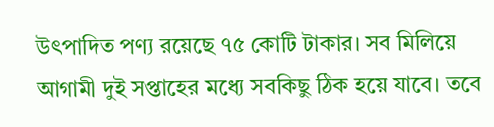উৎপাদিত পণ্য রয়েছে ৭৫ কোটি টাকার। সব মিলিয়ে আগামী দুই সপ্তাহের মধ্যে সবকিছু ঠিক হয়ে যাবে। তবে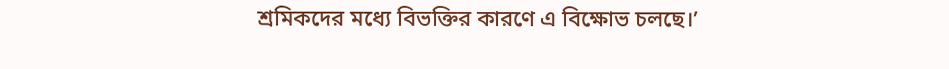শ্রমিকদের মধ্যে বিভক্তির কারণে এ বিক্ষোভ চলছে।’